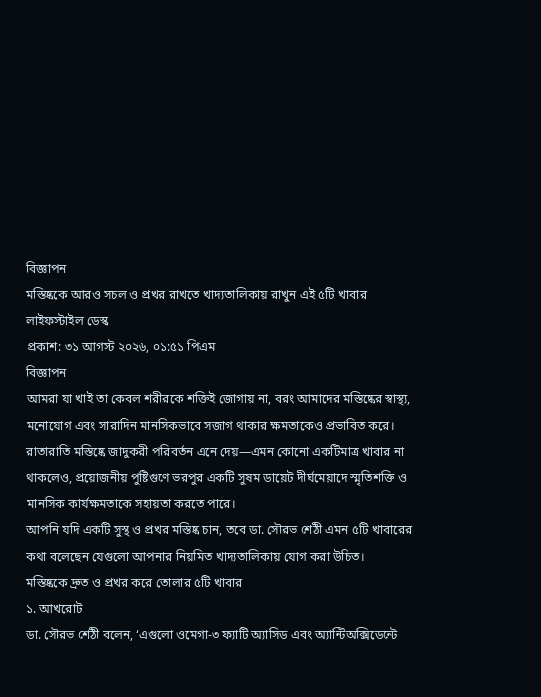বিজ্ঞাপন
মস্তিষ্ককে আরও সচল ও প্রখর রাখতে খাদ্যতালিকায় রাখুন এই ৫টি খাবার
লাইফস্টাইল ডেস্ক
প্রকাশ: ৩১ আগস্ট ২০২৬, ০১:৫১ পিএম
বিজ্ঞাপন
আমরা যা খাই তা কেবল শরীরকে শক্তিই জোগায় না, বরং আমাদের মস্তিষ্কের স্বাস্থ্য, মনোযোগ এবং সারাদিন মানসিকভাবে সজাগ থাকার ক্ষমতাকেও প্রভাবিত করে।
রাতারাতি মস্তিষ্কে জাদুকরী পরিবর্তন এনে দেয়—এমন কোনো একটিমাত্র খাবার না থাকলেও, প্রয়োজনীয় পুষ্টিগুণে ভরপুর একটি সুষম ডায়েট দীর্ঘমেয়াদে স্মৃতিশক্তি ও মানসিক কার্যক্ষমতাকে সহায়তা করতে পারে।
আপনি যদি একটি সুস্থ ও প্রখর মস্তিষ্ক চান, তবে ডা. সৌরভ শেঠী এমন ৫টি খাবারের কথা বলেছেন যেগুলো আপনার নিয়মিত খাদ্যতালিকায় যোগ করা উচিত।
মস্তিষ্ককে দ্রুত ও প্রখর করে তোলার ৫টি খাবার
১. আখরোট
ডা. সৌরভ শেঠী বলেন, ‘এগুলো ওমেগা-৩ ফ্যাটি অ্যাসিড এবং অ্যান্টিঅক্সিডেন্টে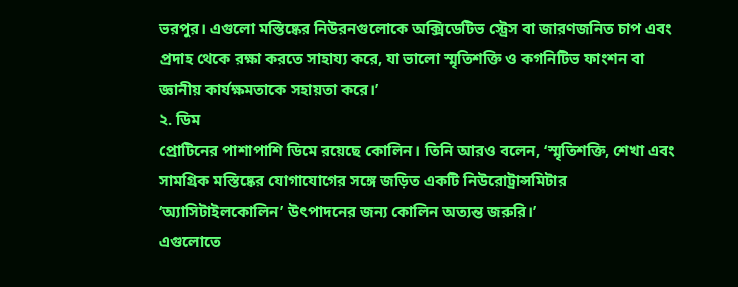ভরপুর। এগুলো মস্তিষ্কের নিউরনগুলোকে অক্সিডেটিভ স্ট্রেস বা জারণজনিত চাপ এবং প্রদাহ থেকে রক্ষা করতে সাহায্য করে, যা ভালো স্মৃতিশক্তি ও কগনিটিভ ফাংশন বা জ্ঞানীয় কার্যক্ষমতাকে সহায়তা করে।’
২. ডিম
প্রোটিনের পাশাপাশি ডিমে রয়েছে কোলিন। তিনি আরও বলেন, ‘স্মৃতিশক্তি, শেখা এবং সামগ্রিক মস্তিষ্কের যোগাযোগের সঙ্গে জড়িত একটি নিউরোট্রান্সমিটার ‘অ্যাসিটাইলকোলিন’ উৎপাদনের জন্য কোলিন অত্যন্ত জরুরি।’
এগুলোতে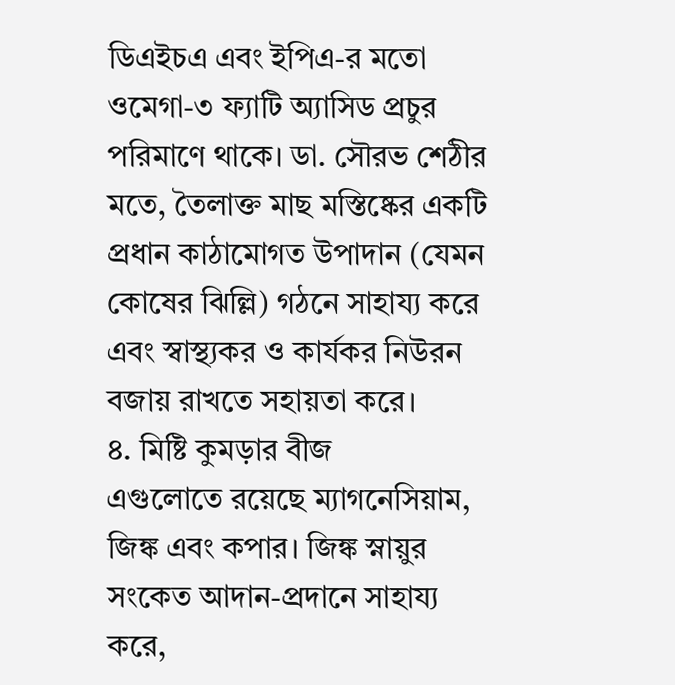ডিএইচএ এবং ইপিএ-র মতো ওমেগা-৩ ফ্যাটি অ্যাসিড প্রচুর পরিমাণে থাকে। ডা. সৌরভ শেঠীর মতে, তৈলাক্ত মাছ মস্তিষ্কের একটি প্রধান কাঠামোগত উপাদান (যেমন কোষের ঝিল্লি) গঠনে সাহায্য করে এবং স্বাস্থ্যকর ও কার্যকর নিউরন বজায় রাখতে সহায়তা করে।
৪. মিষ্টি কুমড়ার বীজ
এগুলোতে রয়েছে ম্যাগনেসিয়াম, জিঙ্ক এবং কপার। জিঙ্ক স্নায়ুর সংকেত আদান-প্রদানে সাহায্য করে,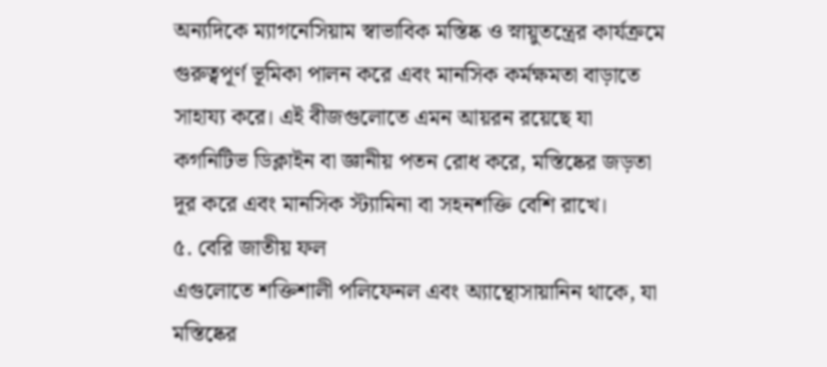অন্যদিকে ম্যাগনেসিয়াম স্বাভাবিক মস্তিষ্ক ও স্নায়ুতন্ত্রের কার্যক্রমে গুরুত্বপূর্ণ ভূমিকা পালন করে এবং মানসিক কর্মক্ষমতা বাড়াতে সাহায্য করে। এই বীজগুলোতে এমন আয়রন রয়েছে যা কগনিটিভ ডিক্লাইন বা জ্ঞানীয় পতন রোধ করে, মস্তিষ্কের জড়তা দূর করে এবং মানসিক স্ট্যামিনা বা সহনশক্তি বেশি রাখে।
৫. বেরি জাতীয় ফল
এগুলোতে শক্তিশালী পলিফেনল এবং অ্যান্থোসায়ানিন থাকে, যা মস্তিষ্কের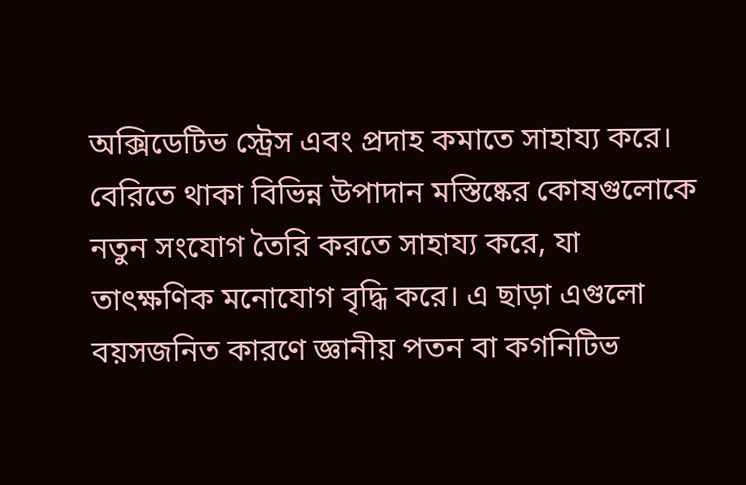অক্সিডেটিভ স্ট্রেস এবং প্রদাহ কমাতে সাহায্য করে।
বেরিতে থাকা বিভিন্ন উপাদান মস্তিষ্কের কোষগুলোকে নতুন সংযোগ তৈরি করতে সাহায্য করে, যা তাৎক্ষণিক মনোযোগ বৃদ্ধি করে। এ ছাড়া এগুলো বয়সজনিত কারণে জ্ঞানীয় পতন বা কগনিটিভ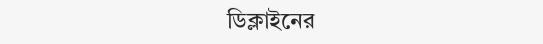ডিক্লাইনের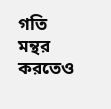গতি মন্থর করতেও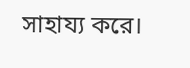সাহায্য করে।